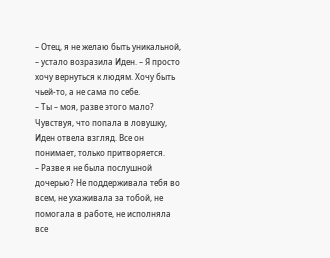– Отец, я не желаю быть уникальной, – устало возразила Иден. – Я просто хочу вернуться к людям. Хочу быть чьей-то, а не сама по себе.
– Ты – моя, разве этого мало?
Чувствуя, что попала в ловушку, Иден отвела взгляд. Все он понимает, только притворяется.
– Разве я не была послушной дочерью? Не поддерживала тебя во всем, не ухаживала за тобой, не помогала в работе, не исполняла все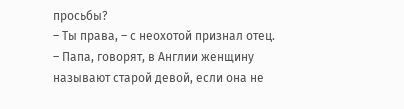просьбы?
– Ты права, – с неохотой признал отец.
– Папа, говорят, в Англии женщину называют старой девой, если она не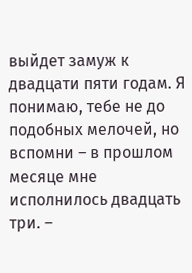выйдет замуж к двадцати пяти годам. Я понимаю, тебе не до подобных мелочей, но вспомни – в прошлом месяце мне исполнилось двадцать три. –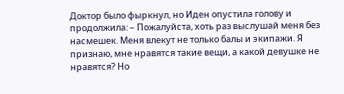Доктор было фыркнул, но Иден опустила голову и продолжила: – Пожалуйста, хоть раз выслушай меня без насмешек. Меня влекут не только балы и экипажи. Я признаю, мне нравятся такие вещи, а какой девушке не нравятся? Но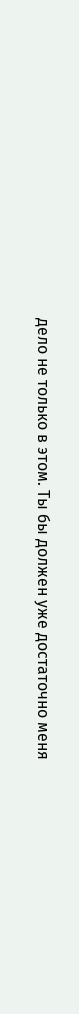дело не только в этом. Ты бы должен уже достаточно меня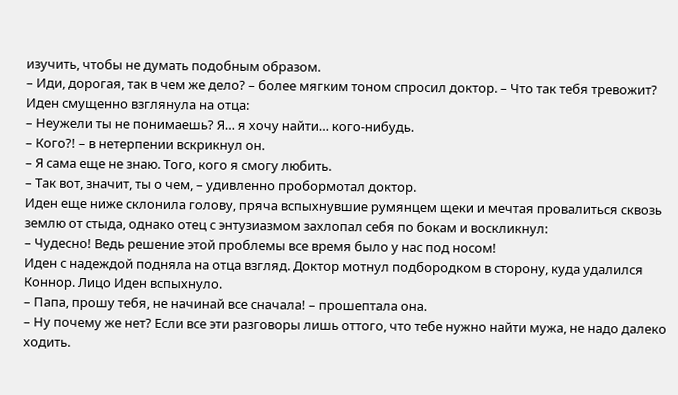изучить, чтобы не думать подобным образом.
– Иди, дорогая, так в чем же дело? – более мягким тоном спросил доктор. – Что так тебя тревожит?
Иден смущенно взглянула на отца:
– Неужели ты не понимаешь? Я… я хочу найти… кого-нибудь.
– Кого?! – в нетерпении вскрикнул он.
– Я сама еще не знаю. Того, кого я смогу любить.
– Так вот, значит, ты о чем, – удивленно пробормотал доктор.
Иден еще ниже склонила голову, пряча вспыхнувшие румянцем щеки и мечтая провалиться сквозь землю от стыда, однако отец с энтузиазмом захлопал себя по бокам и воскликнул:
– Чудесно! Ведь решение этой проблемы все время было у нас под носом!
Иден с надеждой подняла на отца взгляд. Доктор мотнул подбородком в сторону, куда удалился Коннор. Лицо Иден вспыхнуло.
– Папа, прошу тебя, не начинай все сначала! – прошептала она.
– Ну почему же нет? Если все эти разговоры лишь оттого, что тебе нужно найти мужа, не надо далеко ходить.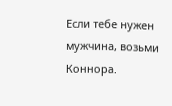Если тебе нужен мужчина, возьми Коннора.